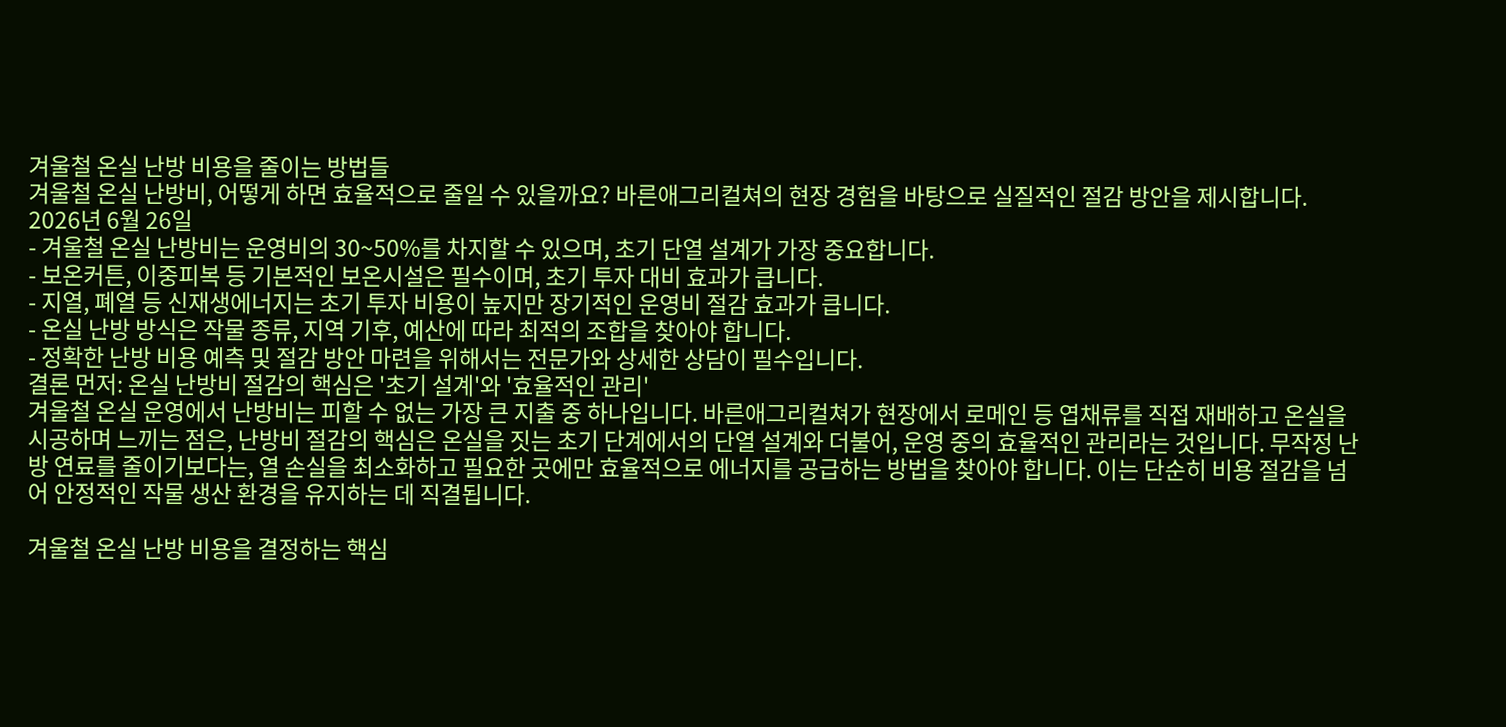겨울철 온실 난방 비용을 줄이는 방법들
겨울철 온실 난방비, 어떻게 하면 효율적으로 줄일 수 있을까요? 바른애그리컬쳐의 현장 경험을 바탕으로 실질적인 절감 방안을 제시합니다.
2026년 6월 26일
- 겨울철 온실 난방비는 운영비의 30~50%를 차지할 수 있으며, 초기 단열 설계가 가장 중요합니다.
- 보온커튼, 이중피복 등 기본적인 보온시설은 필수이며, 초기 투자 대비 효과가 큽니다.
- 지열, 폐열 등 신재생에너지는 초기 투자 비용이 높지만 장기적인 운영비 절감 효과가 큽니다.
- 온실 난방 방식은 작물 종류, 지역 기후, 예산에 따라 최적의 조합을 찾아야 합니다.
- 정확한 난방 비용 예측 및 절감 방안 마련을 위해서는 전문가와 상세한 상담이 필수입니다.
결론 먼저: 온실 난방비 절감의 핵심은 '초기 설계'와 '효율적인 관리'
겨울철 온실 운영에서 난방비는 피할 수 없는 가장 큰 지출 중 하나입니다. 바른애그리컬쳐가 현장에서 로메인 등 엽채류를 직접 재배하고 온실을 시공하며 느끼는 점은, 난방비 절감의 핵심은 온실을 짓는 초기 단계에서의 단열 설계와 더불어, 운영 중의 효율적인 관리라는 것입니다. 무작정 난방 연료를 줄이기보다는, 열 손실을 최소화하고 필요한 곳에만 효율적으로 에너지를 공급하는 방법을 찾아야 합니다. 이는 단순히 비용 절감을 넘어 안정적인 작물 생산 환경을 유지하는 데 직결됩니다.

겨울철 온실 난방 비용을 결정하는 핵심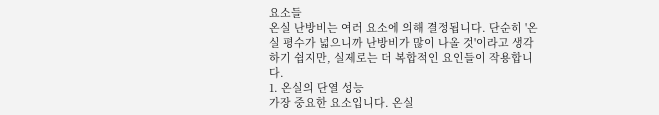요소들
온실 난방비는 여러 요소에 의해 결정됩니다. 단순히 '온실 평수가 넓으니까 난방비가 많이 나올 것'이라고 생각하기 쉽지만, 실제로는 더 복합적인 요인들이 작용합니다.
1. 온실의 단열 성능
가장 중요한 요소입니다. 온실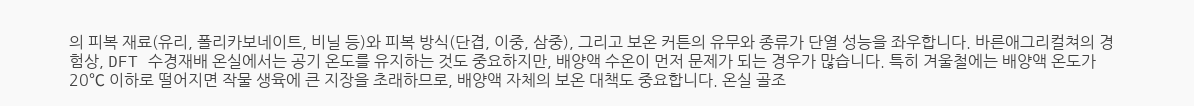의 피복 재료(유리, 폴리카보네이트, 비닐 등)와 피복 방식(단겹, 이중, 삼중), 그리고 보온 커튼의 유무와 종류가 단열 성능을 좌우합니다. 바른애그리컬쳐의 경험상, DFT 수경재배 온실에서는 공기 온도를 유지하는 것도 중요하지만, 배양액 수온이 먼저 문제가 되는 경우가 많습니다. 특히 겨울철에는 배양액 온도가 20℃ 이하로 떨어지면 작물 생육에 큰 지장을 초래하므로, 배양액 자체의 보온 대책도 중요합니다. 온실 골조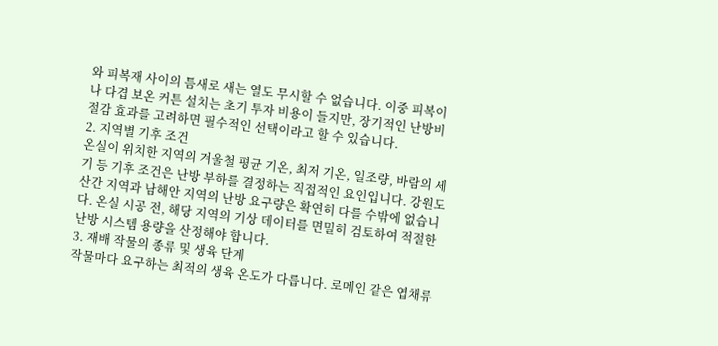와 피복재 사이의 틈새로 새는 열도 무시할 수 없습니다. 이중 피복이나 다겹 보온 커튼 설치는 초기 투자 비용이 들지만, 장기적인 난방비 절감 효과를 고려하면 필수적인 선택이라고 할 수 있습니다.
2. 지역별 기후 조건
온실이 위치한 지역의 겨울철 평균 기온, 최저 기온, 일조량, 바람의 세기 등 기후 조건은 난방 부하를 결정하는 직접적인 요인입니다. 강원도 산간 지역과 남해안 지역의 난방 요구량은 확연히 다를 수밖에 없습니다. 온실 시공 전, 해당 지역의 기상 데이터를 면밀히 검토하여 적절한 난방 시스템 용량을 산정해야 합니다.
3. 재배 작물의 종류 및 생육 단계
작물마다 요구하는 최적의 생육 온도가 다릅니다. 로메인 같은 엽채류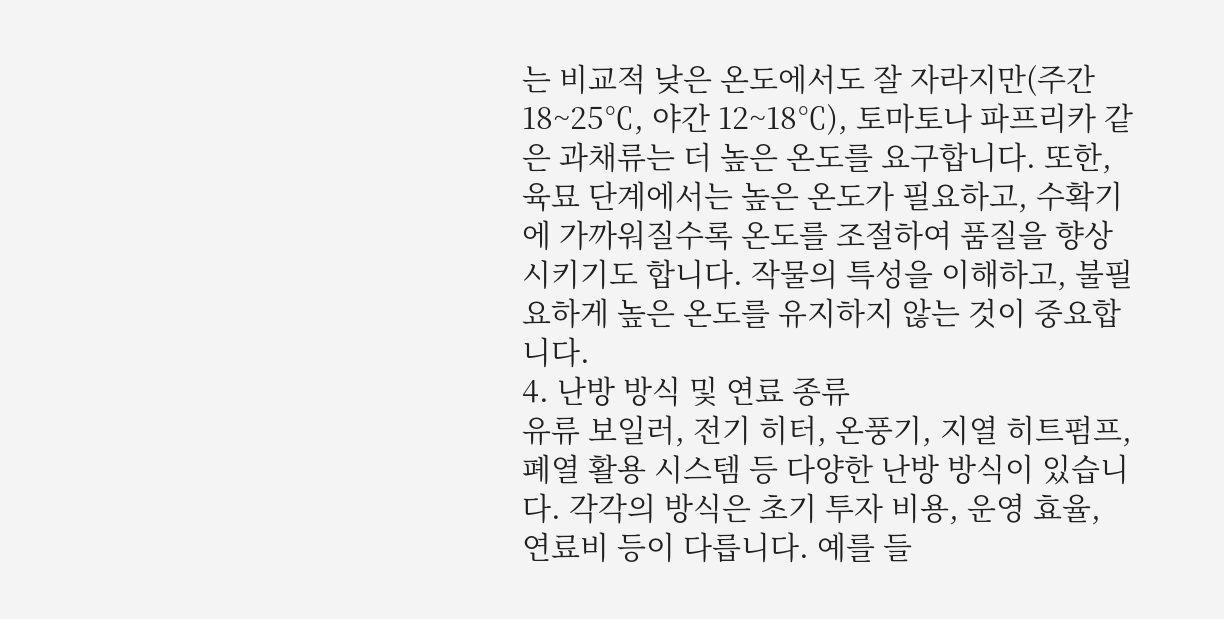는 비교적 낮은 온도에서도 잘 자라지만(주간 18~25℃, 야간 12~18℃), 토마토나 파프리카 같은 과채류는 더 높은 온도를 요구합니다. 또한, 육묘 단계에서는 높은 온도가 필요하고, 수확기에 가까워질수록 온도를 조절하여 품질을 향상시키기도 합니다. 작물의 특성을 이해하고, 불필요하게 높은 온도를 유지하지 않는 것이 중요합니다.
4. 난방 방식 및 연료 종류
유류 보일러, 전기 히터, 온풍기, 지열 히트펌프, 폐열 활용 시스템 등 다양한 난방 방식이 있습니다. 각각의 방식은 초기 투자 비용, 운영 효율, 연료비 등이 다릅니다. 예를 들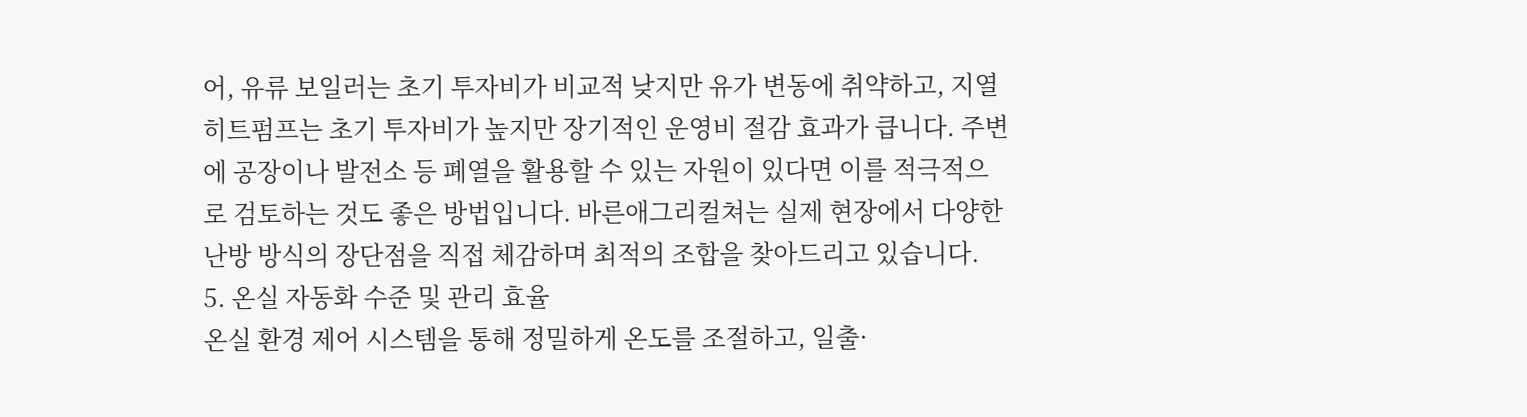어, 유류 보일러는 초기 투자비가 비교적 낮지만 유가 변동에 취약하고, 지열 히트펌프는 초기 투자비가 높지만 장기적인 운영비 절감 효과가 큽니다. 주변에 공장이나 발전소 등 폐열을 활용할 수 있는 자원이 있다면 이를 적극적으로 검토하는 것도 좋은 방법입니다. 바른애그리컬쳐는 실제 현장에서 다양한 난방 방식의 장단점을 직접 체감하며 최적의 조합을 찾아드리고 있습니다.
5. 온실 자동화 수준 및 관리 효율
온실 환경 제어 시스템을 통해 정밀하게 온도를 조절하고, 일출·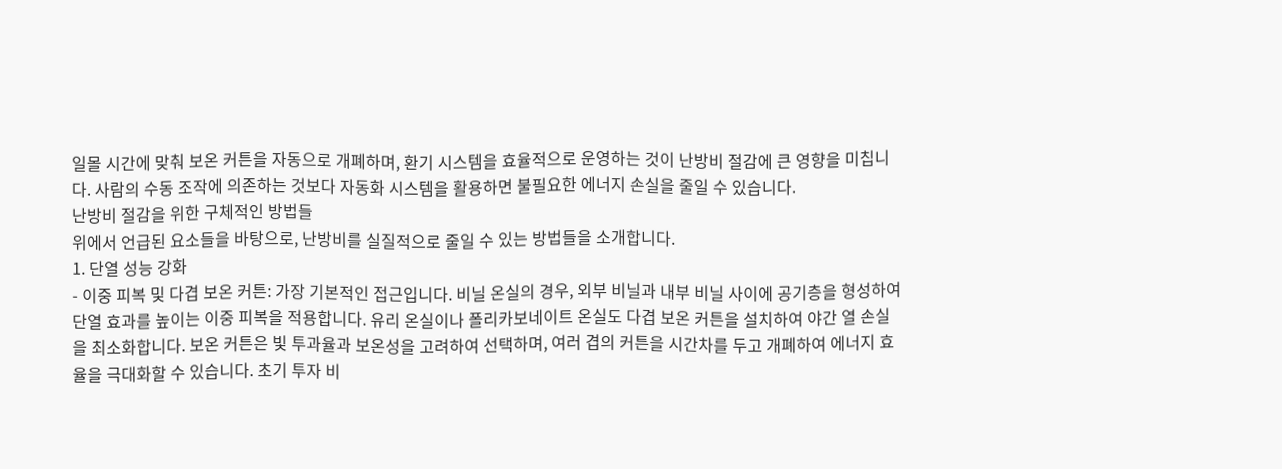일몰 시간에 맞춰 보온 커튼을 자동으로 개폐하며, 환기 시스템을 효율적으로 운영하는 것이 난방비 절감에 큰 영향을 미칩니다. 사람의 수동 조작에 의존하는 것보다 자동화 시스템을 활용하면 불필요한 에너지 손실을 줄일 수 있습니다.
난방비 절감을 위한 구체적인 방법들
위에서 언급된 요소들을 바탕으로, 난방비를 실질적으로 줄일 수 있는 방법들을 소개합니다.
1. 단열 성능 강화
- 이중 피복 및 다겹 보온 커튼: 가장 기본적인 접근입니다. 비닐 온실의 경우, 외부 비닐과 내부 비닐 사이에 공기층을 형성하여 단열 효과를 높이는 이중 피복을 적용합니다. 유리 온실이나 폴리카보네이트 온실도 다겹 보온 커튼을 설치하여 야간 열 손실을 최소화합니다. 보온 커튼은 빛 투과율과 보온성을 고려하여 선택하며, 여러 겹의 커튼을 시간차를 두고 개폐하여 에너지 효율을 극대화할 수 있습니다. 초기 투자 비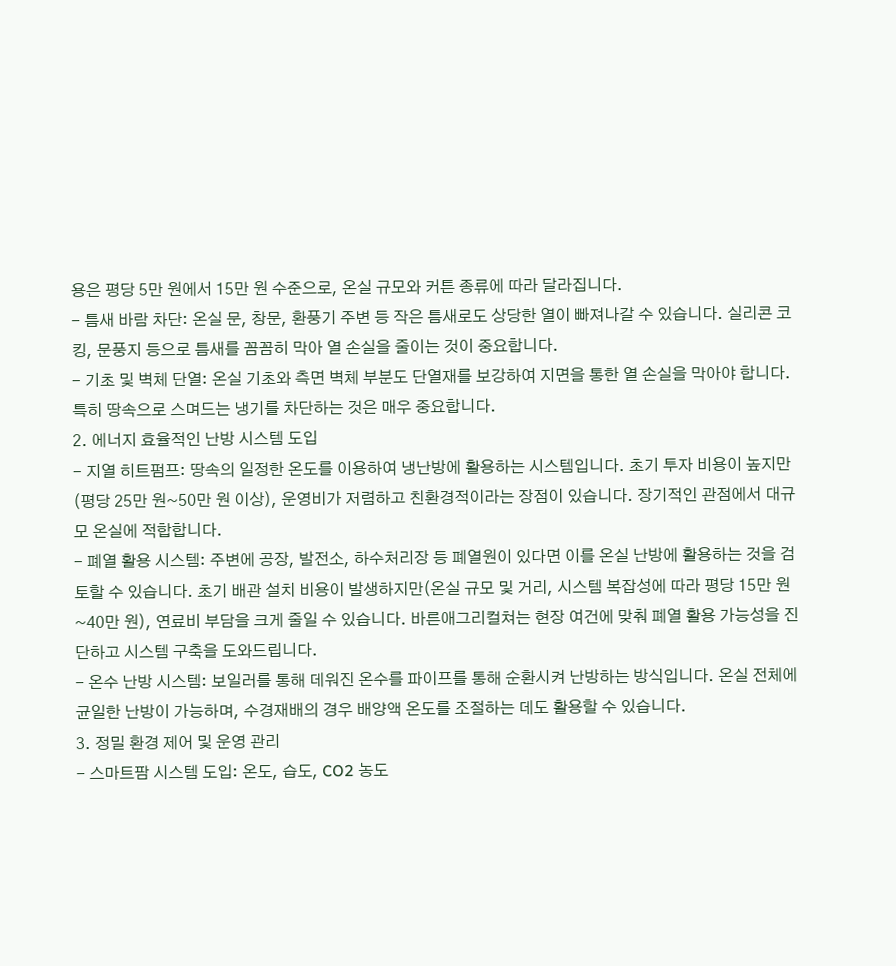용은 평당 5만 원에서 15만 원 수준으로, 온실 규모와 커튼 종류에 따라 달라집니다.
- 틈새 바람 차단: 온실 문, 창문, 환풍기 주변 등 작은 틈새로도 상당한 열이 빠져나갈 수 있습니다. 실리콘 코킹, 문풍지 등으로 틈새를 꼼꼼히 막아 열 손실을 줄이는 것이 중요합니다.
- 기초 및 벽체 단열: 온실 기초와 측면 벽체 부분도 단열재를 보강하여 지면을 통한 열 손실을 막아야 합니다. 특히 땅속으로 스며드는 냉기를 차단하는 것은 매우 중요합니다.
2. 에너지 효율적인 난방 시스템 도입
- 지열 히트펌프: 땅속의 일정한 온도를 이용하여 냉난방에 활용하는 시스템입니다. 초기 투자 비용이 높지만(평당 25만 원~50만 원 이상), 운영비가 저렴하고 친환경적이라는 장점이 있습니다. 장기적인 관점에서 대규모 온실에 적합합니다.
- 폐열 활용 시스템: 주변에 공장, 발전소, 하수처리장 등 폐열원이 있다면 이를 온실 난방에 활용하는 것을 검토할 수 있습니다. 초기 배관 설치 비용이 발생하지만(온실 규모 및 거리, 시스템 복잡성에 따라 평당 15만 원~40만 원), 연료비 부담을 크게 줄일 수 있습니다. 바른애그리컬쳐는 현장 여건에 맞춰 폐열 활용 가능성을 진단하고 시스템 구축을 도와드립니다.
- 온수 난방 시스템: 보일러를 통해 데워진 온수를 파이프를 통해 순환시켜 난방하는 방식입니다. 온실 전체에 균일한 난방이 가능하며, 수경재배의 경우 배양액 온도를 조절하는 데도 활용할 수 있습니다.
3. 정밀 환경 제어 및 운영 관리
- 스마트팜 시스템 도입: 온도, 습도, CO2 농도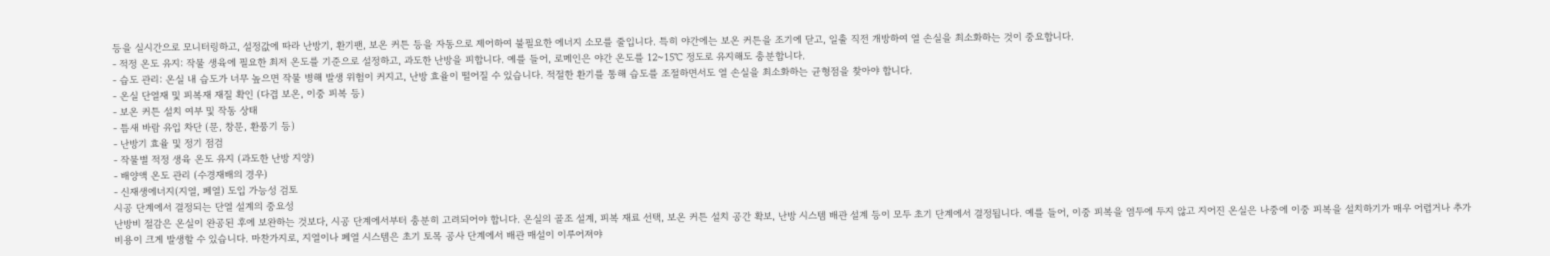등을 실시간으로 모니터링하고, 설정값에 따라 난방기, 환기팬, 보온 커튼 등을 자동으로 제어하여 불필요한 에너지 소모를 줄입니다. 특히 야간에는 보온 커튼을 조기에 닫고, 일출 직전 개방하여 열 손실을 최소화하는 것이 중요합니다.
- 적정 온도 유지: 작물 생육에 필요한 최저 온도를 기준으로 설정하고, 과도한 난방을 피합니다. 예를 들어, 로메인은 야간 온도를 12~15℃ 정도로 유지해도 충분합니다.
- 습도 관리: 온실 내 습도가 너무 높으면 작물 병해 발생 위험이 커지고, 난방 효율이 떨어질 수 있습니다. 적절한 환기를 통해 습도를 조절하면서도 열 손실을 최소화하는 균형점을 찾아야 합니다.
- 온실 단열재 및 피복재 재질 확인 (다겹 보온, 이중 피복 등)
- 보온 커튼 설치 여부 및 작동 상태
- 틈새 바람 유입 차단 (문, 창문, 환풍기 등)
- 난방기 효율 및 정기 점검
- 작물별 적정 생육 온도 유지 (과도한 난방 지양)
- 배양액 온도 관리 (수경재배의 경우)
- 신재생에너지(지열, 폐열) 도입 가능성 검토
시공 단계에서 결정되는 단열 설계의 중요성
난방비 절감은 온실이 완공된 후에 보완하는 것보다, 시공 단계에서부터 충분히 고려되어야 합니다. 온실의 골조 설계, 피복 재료 선택, 보온 커튼 설치 공간 확보, 난방 시스템 배관 설계 등이 모두 초기 단계에서 결정됩니다. 예를 들어, 이중 피복을 염두에 두지 않고 지어진 온실은 나중에 이중 피복을 설치하기가 매우 어렵거나 추가 비용이 크게 발생할 수 있습니다. 마찬가지로, 지열이나 폐열 시스템은 초기 토목 공사 단계에서 배관 매설이 이루어져야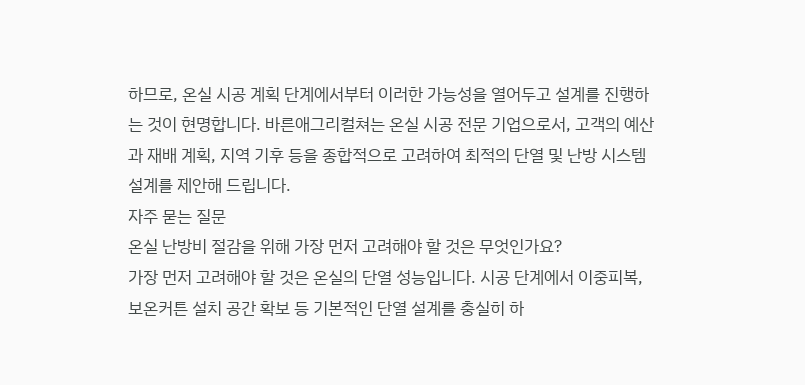하므로, 온실 시공 계획 단계에서부터 이러한 가능성을 열어두고 설계를 진행하는 것이 현명합니다. 바른애그리컬쳐는 온실 시공 전문 기업으로서, 고객의 예산과 재배 계획, 지역 기후 등을 종합적으로 고려하여 최적의 단열 및 난방 시스템 설계를 제안해 드립니다.
자주 묻는 질문
온실 난방비 절감을 위해 가장 먼저 고려해야 할 것은 무엇인가요?
가장 먼저 고려해야 할 것은 온실의 단열 성능입니다. 시공 단계에서 이중피복, 보온커튼 설치 공간 확보 등 기본적인 단열 설계를 충실히 하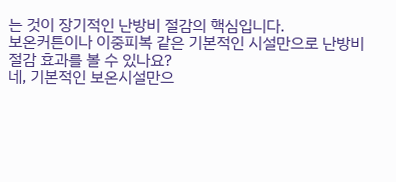는 것이 장기적인 난방비 절감의 핵심입니다.
보온커튼이나 이중피복 같은 기본적인 시설만으로 난방비 절감 효과를 볼 수 있나요?
네, 기본적인 보온시설만으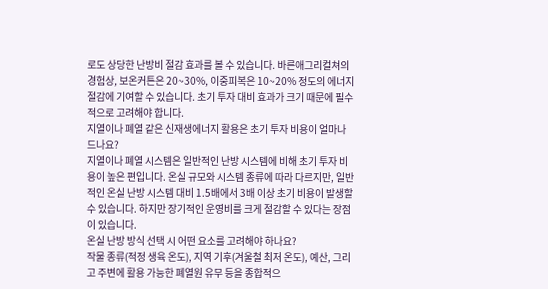로도 상당한 난방비 절감 효과를 볼 수 있습니다. 바른애그리컬쳐의 경험상, 보온커튼은 20~30%, 이중피복은 10~20% 정도의 에너지 절감에 기여할 수 있습니다. 초기 투자 대비 효과가 크기 때문에 필수적으로 고려해야 합니다.
지열이나 폐열 같은 신재생에너지 활용은 초기 투자 비용이 얼마나 드나요?
지열이나 폐열 시스템은 일반적인 난방 시스템에 비해 초기 투자 비용이 높은 편입니다. 온실 규모와 시스템 종류에 따라 다르지만, 일반적인 온실 난방 시스템 대비 1.5배에서 3배 이상 초기 비용이 발생할 수 있습니다. 하지만 장기적인 운영비를 크게 절감할 수 있다는 장점이 있습니다.
온실 난방 방식 선택 시 어떤 요소를 고려해야 하나요?
작물 종류(적정 생육 온도), 지역 기후(겨울철 최저 온도), 예산, 그리고 주변에 활용 가능한 폐열원 유무 등을 종합적으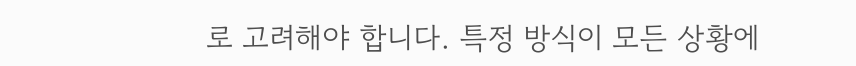로 고려해야 합니다. 특정 방식이 모든 상황에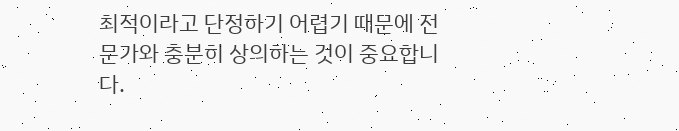최적이라고 단정하기 어렵기 때문에 전문가와 충분히 상의하는 것이 중요합니다.